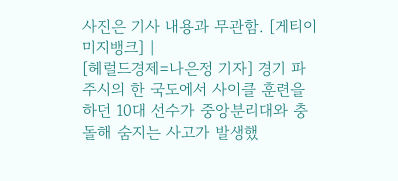사진은 기사 내용과 무관함. [게티이미지뱅크] |
[헤럴드경제=나은정 기자] 경기 파주시의 한 국도에서 사이클 훈련을 하던 10대 선수가 중앙분리대와 충돌해 숨지는 사고가 발생했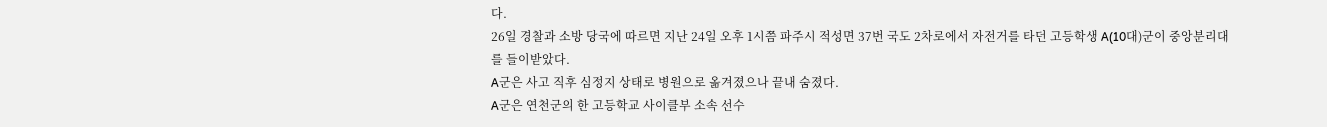다.
26일 경찰과 소방 당국에 따르면 지난 24일 오후 1시쯤 파주시 적성면 37번 국도 2차로에서 자전거를 타던 고등학생 A(10대)군이 중앙분리대를 들이받았다.
A군은 사고 직후 심정지 상태로 병원으로 옮겨졌으나 끝내 숨졌다.
A군은 연천군의 한 고등학교 사이클부 소속 선수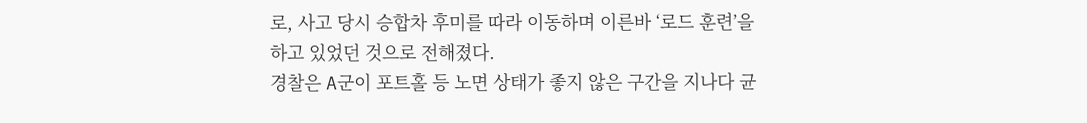로, 사고 당시 승합차 후미를 따라 이동하며 이른바 ‘로드 훈련’을 하고 있었던 것으로 전해졌다.
경찰은 A군이 포트홀 등 노면 상태가 좋지 않은 구간을 지나다 균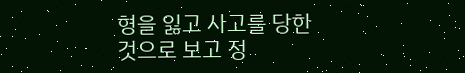형을 잃고 사고를 당한 것으로 보고 정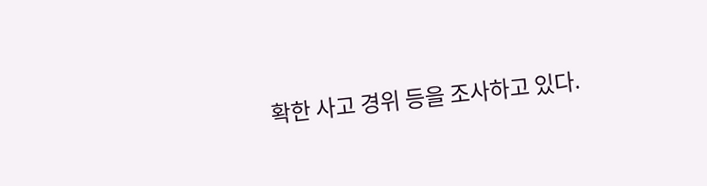확한 사고 경위 등을 조사하고 있다.